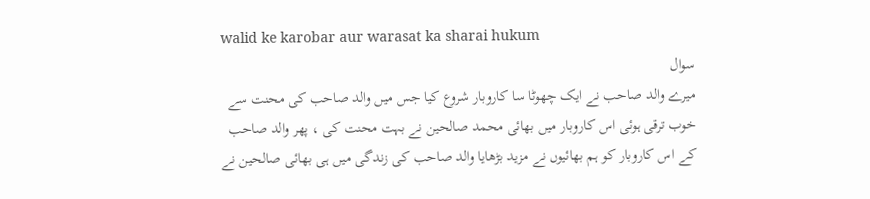walid ke karobar aur warasat ka sharai hukum
سوال
میرے والد صاحب نے ایک چھوٹا سا کاروبار شروع کیا جس میں والد صاحب کی محنت سے خوب ترقی ہوئی اس کاروبار میں بھائی محمد صالحین نے بہت محنت کی ، پھر والد صاحب کے اس کاروبار کو ہم بھائیوں نے مزید بڑھایا والد صاحب کی زندگی میں ہی بھائی صالحین نے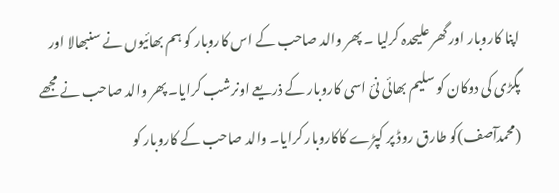اپنا کاروبار اور گھر علیحدہ کرلیا ۔ پھر والد صاحب کے اس کاروبار کو ہم بھائیوں نے سنبھالا اور پگڑی کی دوکان کو سلیم بھائی نئ اسی کاروبار کے ذریعے اونرشب کرایا۔ پھر والد صاحب نے مجھے (محمدآصف)کو طارق روڈ پر کپڑے کاکاروبار کرایا۔ والد صاحب کے کاروبار کو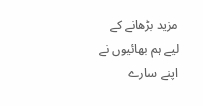مزید بڑھانے کے لیے ہم بھائیوں نے اپنے سارے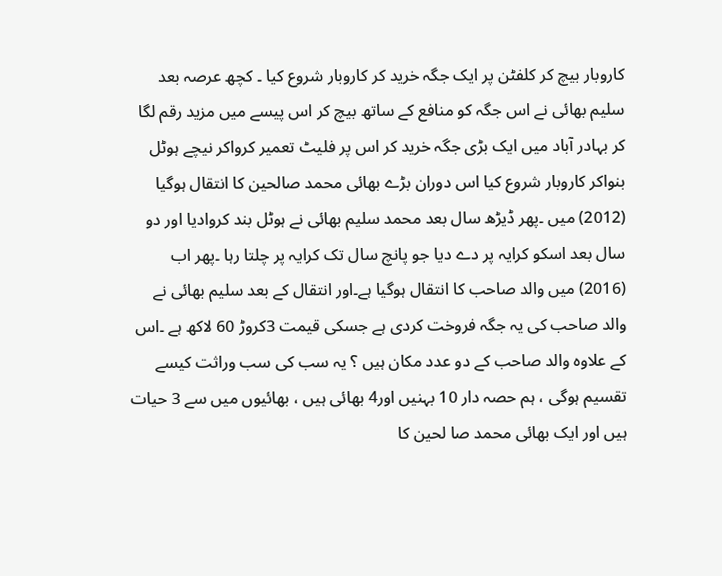کاروبار بیچ کر کلفٹن پر ایک جگہ خرید کر کاروبار شروع کیا ۔ کچھ عرصہ بعد سلیم بھائی نے اس جگہ کو منافع کے ساتھ بیچ کر اس پیسے میں مزید رقم لگا کر بہادر آباد میں ایک بڑی جگہ خرید کر اس پر فلیٹ تعمیر کرواکر نیچے ہوٹل بنواکر کاروبار شروع کیا اس دوران بڑے بھائی محمد صالحین کا انتقال ہوگیا (2012) میں ۔پھر ڈیڑھ سال بعد محمد سلیم بھائی نے ہوٹل بند کروادیا اور دو سال بعد اسکو کرایہ پر دے دیا جو پانچ سال تک کرایہ پر چلتا رہا ۔پھر اب (2016) میں والد صاحب کا انتقال ہوگیا ہے۔اور انتقال کے بعد سلیم بھائی نے والد صاحب کی یہ جگہ فروخت کردی ہے جسکی قیمت 3کروڑ 60 لاکھ ہے ۔اس کے علاوہ والد صاحب کے دو عدد مکان ہیں ؟ یہ سب کی سب وراثت کیسے تقسیم ہوگی ، ہم حصہ دار 10 بہنیں اور4 بھائی ہیں ، بھائیوں میں سے 3 حیات ہیں اور ایک بھائی محمد صا لحین کا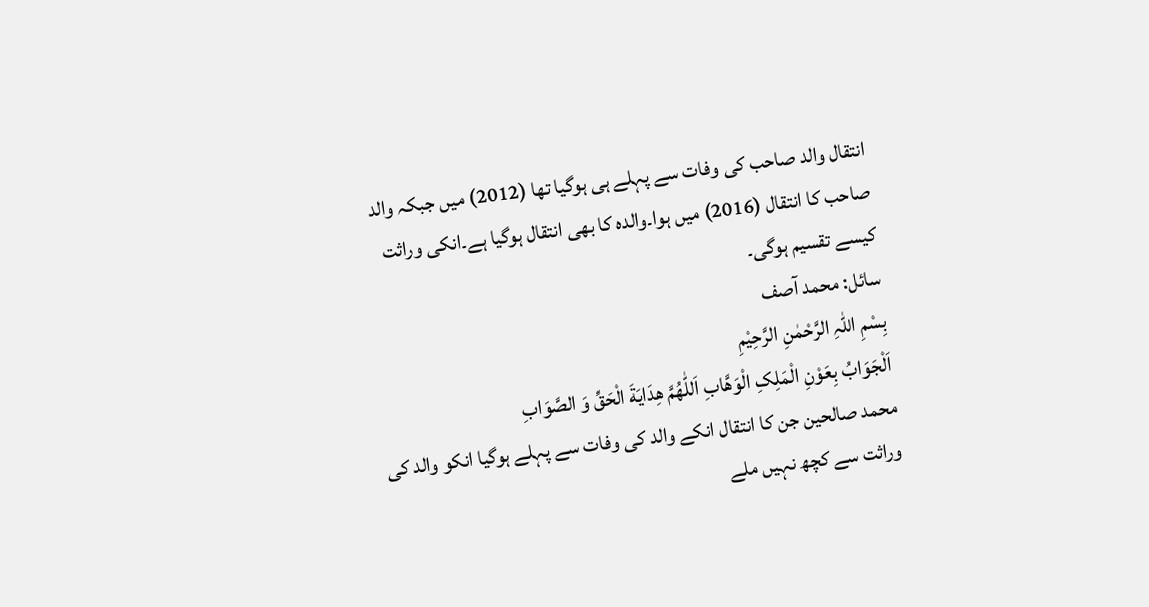انتقال والد صاحب کی وفات سے پہلے ہی ہوگیا تھا (2012) میں جبکہ والد صاحب کا انتقال (2016) میں ہوا۔والدہ کا بھی انتقال ہوگیا ہے۔انکی وراثت کیسے تقسیم ہوگی۔
سائل: محمد آصف
بِسْمِ اللہِ الرَّحْمٰنِ الرَّحِيْمِ
اَلْجَوَابُ بِعَوْنِ الْمَلِکِ الْوَھَّابِ اَللّٰھُمَّ ھِدَايَةَ الْحَقِّ وَ الصَّوَابِ
محمد صالحین جن کا انتقال انکے والد کی وفات سے پہلے ہوگیا انکو والد کی وراثت سے کچھ نہیں ملے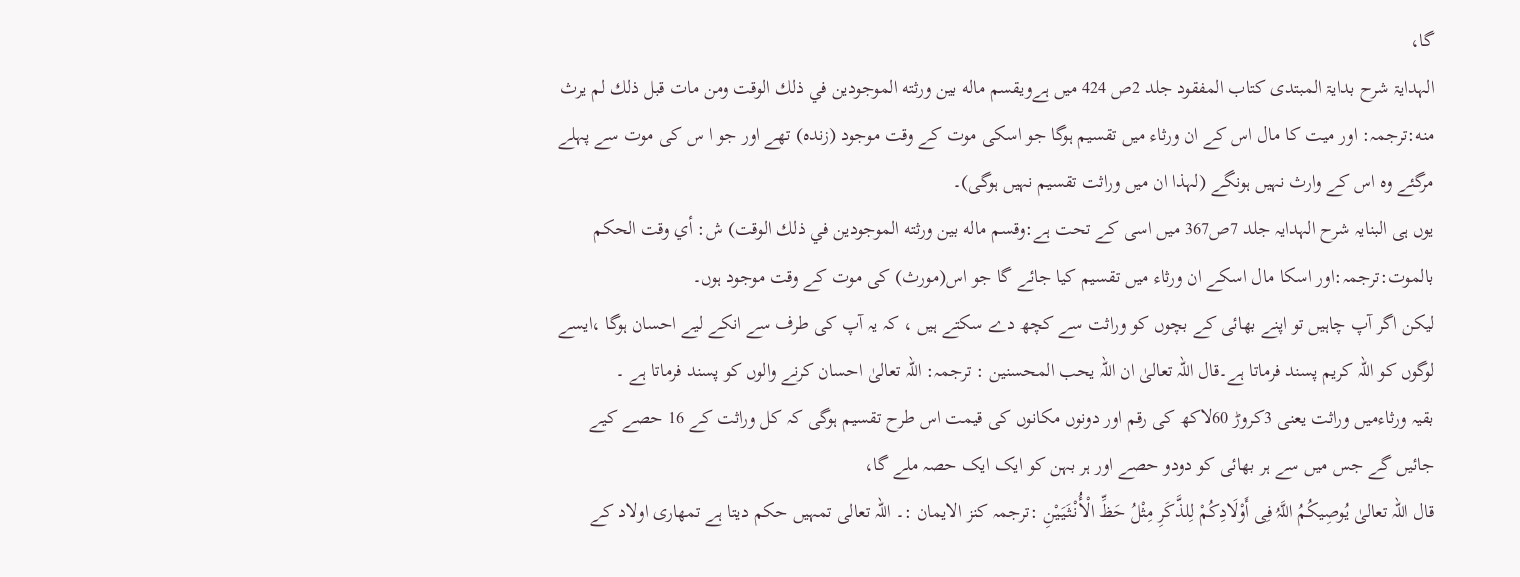گا،
الہدایۃ شرح بدایۃ المبتدی کتاب المفقود جلد 2ص 424 میں ہےويقسم ماله بين ورثته الموجودين في ذلك الوقت ومن مات قبل ذلك لم يرث منه:ترجمہ: اور میت کا مال اس کے ان ورثاء میں تقسیم ہوگا جو اسکی موت کے وقت موجود (زندہ) تھے اور جو ا س کی موت سے پہلے مرگئے وہ اس کے وارث نہیں ہونگے (لہذا ان میں وراثت تقسیم نہیں ہوگی)۔
یوں ہی البنایہ شرح الہدایہ جلد 7ص367 میں اسی کے تحت ہے:وقسم ماله بين ورثته الموجودين في ذلك الوقت) ش: أي وقت الحكم بالموت:ترجمہ:اور اسکا مال اسکے ان ورثاء میں تقسیم کیا جائے گا جو اس(مورث) کی موت کے وقت موجود ہوں۔
لیکن اگر آپ چاہیں تو اپنے بھائی کے بچوں کو وراثت سے کچھ دے سکتے ہیں ، کہ یہ آپ کی طرف سے انکے لیے احسان ہوگا ،ایسے لوگوں کو اللہ کریم پسند فرماتا ہے۔قال اللہ تعالیٰ ان اللہ یحب المحسنین : ترجمہ: اللہ تعالیٰ احسان کرنے والوں کو پسند فرماتا ہے ۔
بقیہ ورثاءمیں وراثت یعنی 3کروڑ 60لاکھ کی رقم اور دونوں مکانوں کی قیمت اس طرح تقسیم ہوگی کہ کل وراثت کے 16 حصے کیے جائیں گے جس میں سے ہر بھائی کو دودو حصے اور ہر بہن کو ایک ایک حصہ ملے گا،
قال اللہ تعالیٰ یُوصِیکُمُ اللَّہُ فِی أَوْلَادِکُمْ لِلذَّکَرِ مِثْلُ حَظِّ الْأُنْثَیَیْنِ :ترجمہ کنز الایمان :۔ اللہ تعالی تمہیں حکم دیتا ہے تمھاری اولاد کے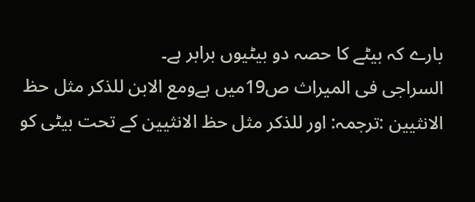بارے کہ بیٹے کا حصہ دو بیٹیوں برابر ہے۔
السراجی فی المیراث ص19میں ہےومع الابن للذکر مثل حظ الانثیین :ترجمہ: اور للذکر مثل حظ الانثیین کے تحت بیٹی کو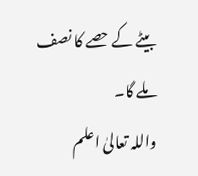بیٹے کے حصے کا نصف ملے گا۔
واللہ تعالیٰ اعلم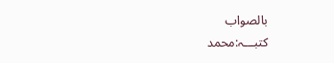بالصواب
کتبـــہ:محمد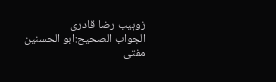زوہیب رضا قادری
الجواب الصحیح:ابو الحسنین مفتی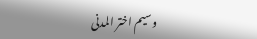وسیم اختر المدنی